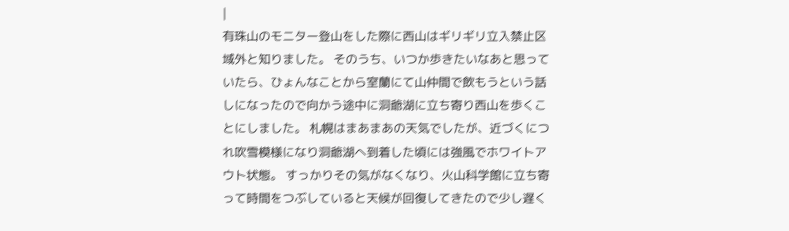|
有珠山のモニター登山をした際に西山はギリギリ立入禁止区域外と知りました。 そのうち、いつか歩きたいなあと思っていたら、ひょんなことから室蘭にて山仲間で飲もうという話しになったので向かう途中に洞爺湖に立ち寄り西山を歩くことにしました。 札幌はまあまあの天気でしたが、近づくにつれ吹雪模様になり洞爺湖へ到着した頃には強風でホワイトアウト状態。 すっかりその気がなくなり、火山科学館に立ち寄って時間をつぶしていると天候が回復してきたので少し遅く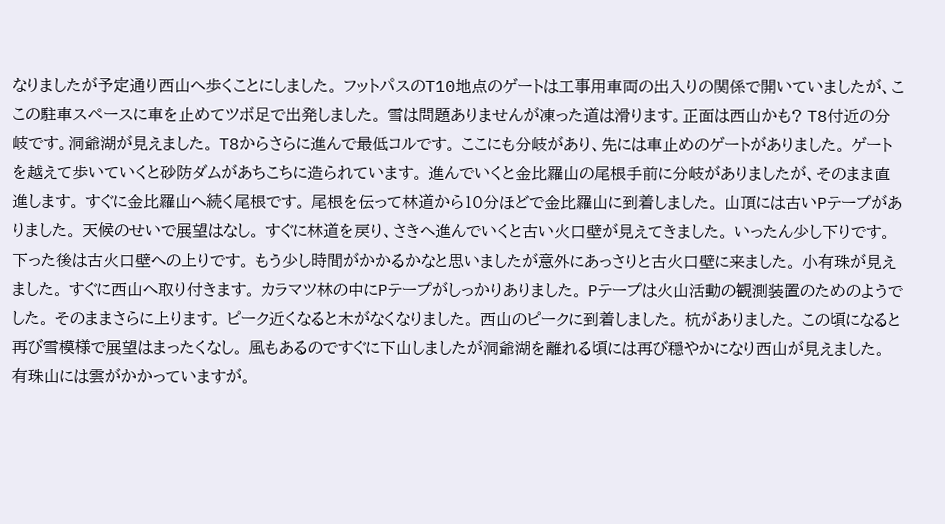なりましたが予定通り西山へ歩くことにしました。 フットパスのT10地点のゲートは工事用車両の出入りの関係で開いていましたが、ここの駐車スペースに車を止めてツボ足で出発しました。 雪は問題ありませんが凍った道は滑ります。正面は西山かも? T8付近の分岐です。洞爺湖が見えました。 T8からさらに進んで最低コルです。 ここにも分岐があり、先には車止めのゲートがありました。 ゲートを越えて歩いていくと砂防ダムがあちこちに造られています。 進んでいくと金比羅山の尾根手前に分岐がありましたが、そのまま直進します。 すぐに金比羅山へ続く尾根です。 尾根を伝って林道から10分ほどで金比羅山に到着しました。 山頂には古いPテープがありました。 天候のせいで展望はなし。 すぐに林道を戻り、さきへ進んでいくと古い火口壁が見えてきました。 いったん少し下りです。 下った後は古火口壁への上りです。 もう少し時間がかかるかなと思いましたが意外にあっさりと古火口壁に来ました。 小有珠が見えました。 すぐに西山へ取り付きます。 カラマツ林の中にPテープがしっかりありました。 Pテープは火山活動の観測装置のためのようでした。 そのままさらに上ります。 ピーク近くなると木がなくなりました。 西山のピークに到着しました。 杭がありました。 この頃になると再び雪模様で展望はまったくなし。 風もあるのですぐに下山しましたが洞爺湖を離れる頃には再び穏やかになり西山が見えました。 有珠山には雲がかかっていますが。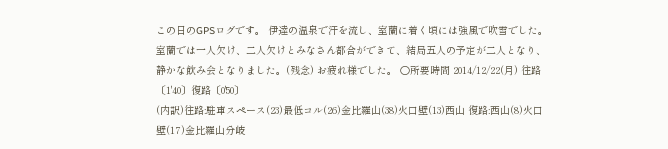この日のGPSログです。 伊達の温泉で汗を流し、室蘭に着く頃には強風で吹雪でした。 室蘭では一人欠け、二人欠けとみなさん都合ができて、結局五人の予定が二人となり、静かな飲み会となりました。(残念) お疲れ様でした。 ○所要時間 2014/12/22(月) 往路〔1'40〕復路〔0'50〕
(内訳)往路:駐車スペース(23)最低コル(26)金比羅山(38)火口壁(13)西山 復路:西山(8)火口壁(17)金比羅山分岐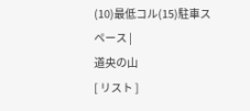(10)最低コル(15)駐車スペース |
道央の山
[ リスト ]